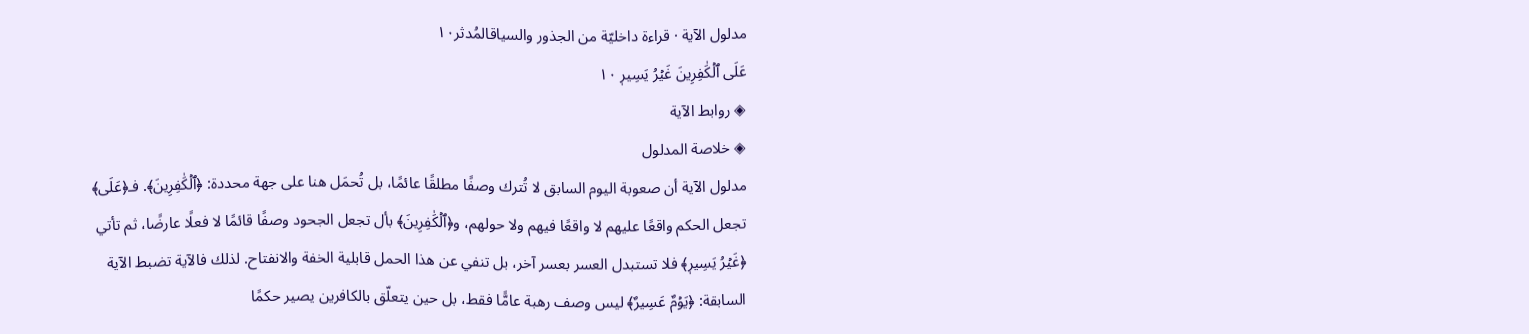مدلول الآية · قراءة داخليّة من الجذور والسياقالمُدثر١٠
عَلَى ٱلۡكَٰفِرِينَ غَيۡرُ يَسِيرٖ ١٠
◈ روابط الآية
◈ خلاصة المدلول
مدلول الآية أن صعوبة اليوم السابق لا تُترك وصفًا مطلقًا عائمًا، بل تُحمَل هنا على جهة محددة: ﴿ٱلۡكَٰفِرِينَ﴾. فـ﴿عَلَى﴾ تجعل الحكم واقعًا عليهم لا واقعًا فيهم ولا حولهم، و﴿ٱلۡكَٰفِرِينَ﴾ بأل تجعل الجحود وصفًا قائمًا لا فعلًا عارضًا، ثم تأتي ﴿غَيۡرُ يَسِيرٖ﴾ فلا تستبدل العسر بعسر آخر، بل تنفي عن هذا الحمل قابلية الخفة والانفتاح. لذلك فالآية تضبط الآية السابقة: ﴿يَوۡمٌ عَسِيرٌ﴾ ليس وصف رهبة عامًّا فقط، بل حين يتعلّق بالكافرين يصير حكمًا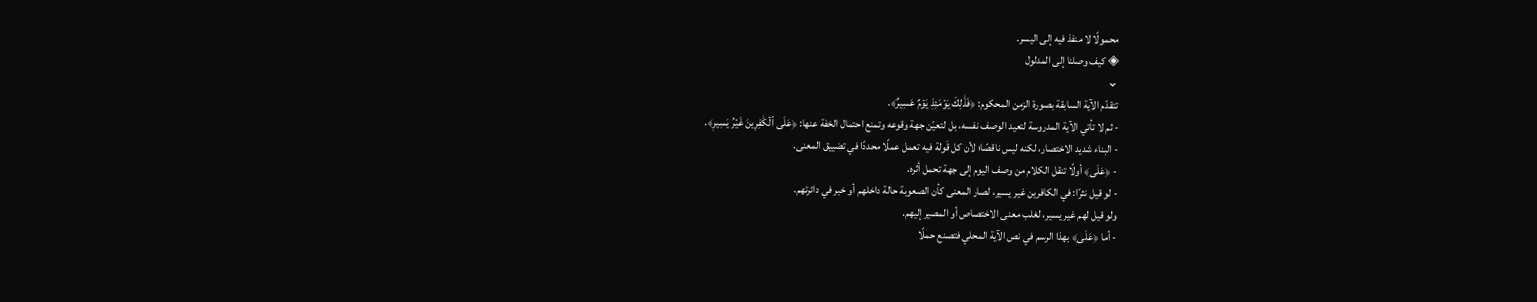محمولًا لا منفذ فيه إلى اليسر.
◈ كيف وصلنا إلى المدلول
⌄
تتقدّم الآية السابقة بصورة الزمن المحكوم: ﴿فَذَٰلِكَ يَوۡمَئِذٖ يَوۡمٌ عَسِيرٌ﴾.
- ثم لا تأتي الآية المدروسة لتعيد الوصف نفسه، بل لتعيّن جهة وقوعه وتمنع احتمال الخفة عنها: ﴿عَلَى ٱلۡكَٰفِرِينَ غَيۡرُ يَسِيرٖ﴾.
- البناء شديد الاختصار، لكنه ليس ناقصًا؛ لأن كل قَولة فيه تعمل عملًا محددًا في تضييق المعنى.
- ﴿عَلَى﴾ أولًا تنقل الكلام من وصف اليوم إلى جهة تحمل أثره.
- لو قيل نثرًا: في الكافرين غير يسير، لصار المعنى كأن الصعوبة حالة داخلهم أو خبر في دائرتهم.
ولو قيل لهم غير يسير، لغلب معنى الاختصاص أو المصير إليهم.
- أما ﴿عَلَى﴾ بهذا الرسم في نص الآية المحلي فتصنع حملًا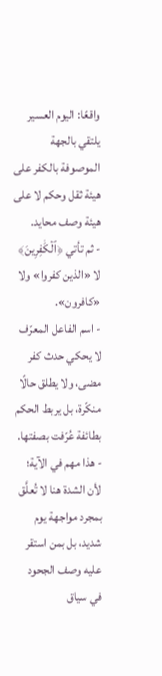واقعًا: اليوم العسير يلتقي بالجهة الموصوفة بالكفر على هيئة ثقل وحكم لا على هيئة وصف محايد.
- ثم تأتي ﴿ٱلۡكَٰفِرِينَ﴾ لا «الذين كفروا» ولا «كافرون».
- اسم الفاعل المعرّف لا يحكي حدث كفر مضى، ولا يطلق حالًا منكّرة، بل يربط الحكم بطائفة عُرّفت بصفتها.
- هذا مهم في الآية؛ لأن الشدة هنا لا تُعلَّق بمجرد مواجهة يوم شديد، بل بمن استقر عليه وصف الجحود في سياق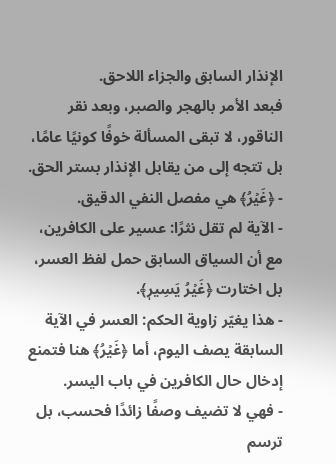الإنذار السابق والجزاء اللاحق.
فبعد الأمر بالهجر والصبر، وبعد نقر الناقور، لا تبقى المسألة خوفًا كونيًا عامًا، بل تتجه إلى من يقابل الإنذار بستر الحق.
- ﴿غَيۡرُ﴾ هي مفصل النفي الدقيق.
- الآية لم تقل نثرًا: عسير على الكافرين، مع أن السياق السابق حمل لفظ العسر، بل اختارت ﴿غَيۡرُ يَسِيرٖ﴾.
- هذا يغيّر زاوية الحكم: العسر في الآية السابقة يصف اليوم، أما ﴿غَيۡرُ﴾ هنا فتمنع إدخال حال الكافرين في باب اليسر.
- فهي لا تضيف وصفًا زائدًا فحسب، بل ترسم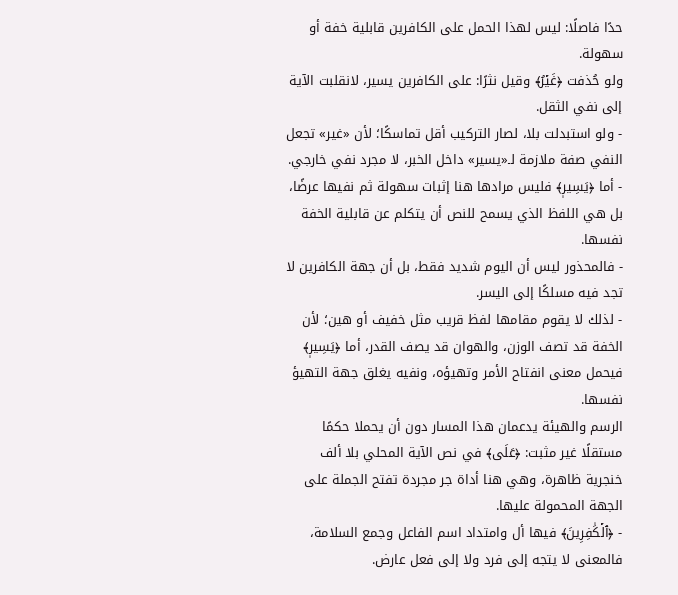حدًا فاصلًا: ليس لهذا الحمل على الكافرين قابلية خفة أو سهولة.
ولو حُذفت ﴿غَيۡرُ﴾ وقيل نثرًا: على الكافرين يسير، لانقلبت الآية إلى نفي الثقل.
- ولو استبدلت بلا، لصار التركيب أقل تماسكًا؛ لأن «غير» تجعل النفي صفة ملازمة لـ«يسير» داخل الخبر، لا مجرد نفي خارجي.
- أما ﴿يَسِيرٖ﴾ فليس مرادها هنا إثبات سهولة ثم نفيها عرضًا، بل هي اللفظ الذي يسمح للنص أن يتكلم عن قابلية الخفة نفسها.
- فالمحذور ليس أن اليوم شديد فقط، بل أن جهة الكافرين لا تجد فيه مسلكًا إلى اليسر.
- لذلك لا يقوم مقامها لفظ قريب مثل خفيف أو هين؛ لأن الخفة قد تصف الوزن، والهوان قد يصف القدر، أما ﴿يَسِيرٖ﴾ فيحمل معنى انفتاح الأمر وتهيؤه، ونفيه يغلق جهة التهيؤ نفسها.
الرسم والهيئة يدعمان هذا المسار دون أن يحملا حكمًا مستقلًا غير مثبت: ﴿عَلَى﴾ في نص الآية المحلي بلا ألف خنجرية ظاهرة، وهي هنا أداة جر مجردة تفتح الجملة على الجهة المحمولة عليها.
- ﴿ٱلۡكَٰفِرِينَ﴾ فيها أل وامتداد اسم الفاعل وجمع السلامة، فالمعنى لا يتجه إلى فرد ولا إلى فعل عارض.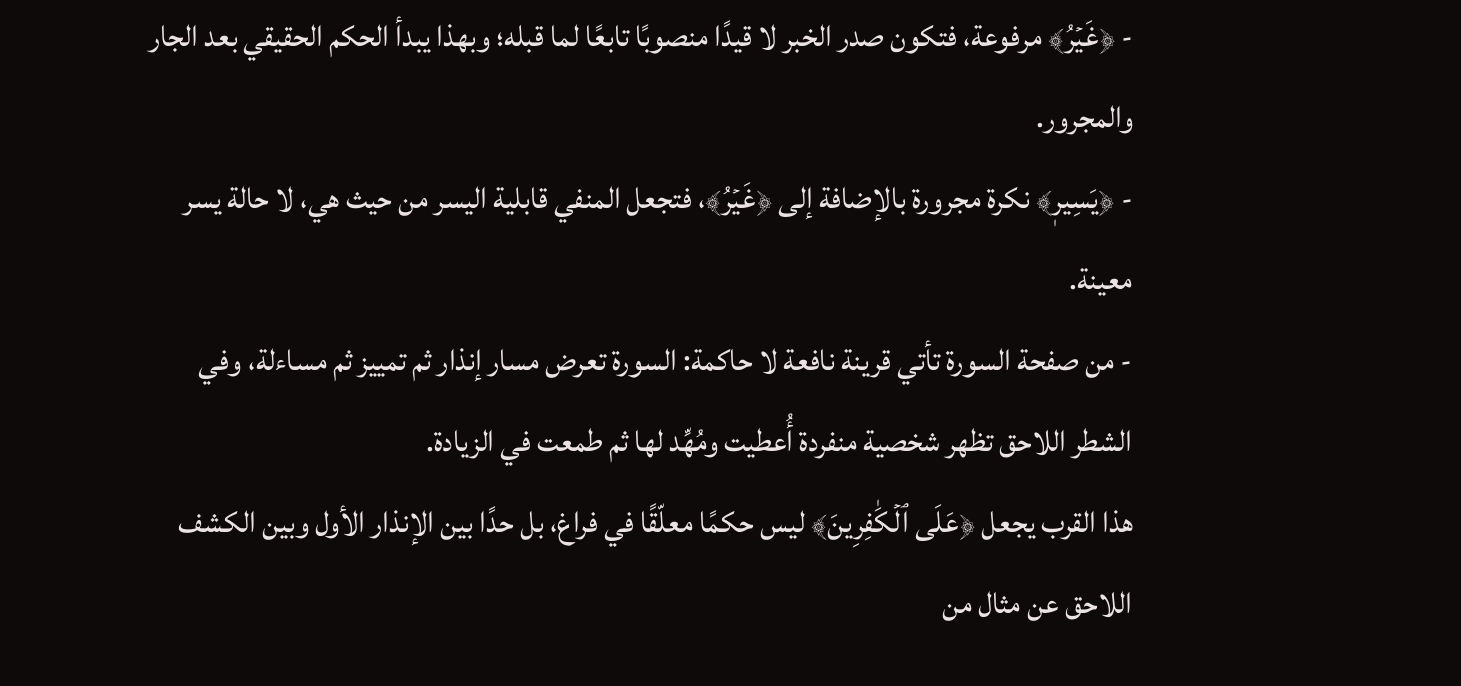- ﴿غَيۡرُ﴾ مرفوعة، فتكون صدر الخبر لا قيدًا منصوبًا تابعًا لما قبله؛ وبهذا يبدأ الحكم الحقيقي بعد الجار والمجرور.
- ﴿يَسِيرٖ﴾ نكرة مجرورة بالإضافة إلى ﴿غَيۡرُ﴾، فتجعل المنفي قابلية اليسر من حيث هي، لا حالة يسر معينة.
- من صفحة السورة تأتي قرينة نافعة لا حاكمة: السورة تعرض مسار إنذار ثم تمييز ثم مساءلة، وفي الشطر اللاحق تظهر شخصية منفردة أُعطيت ومُهِّد لها ثم طمعت في الزيادة.
هذا القرب يجعل ﴿عَلَى ٱلۡكَٰفِرِينَ﴾ ليس حكمًا معلّقًا في فراغ، بل حدًا بين الإنذار الأول وبين الكشف اللاحق عن مثال من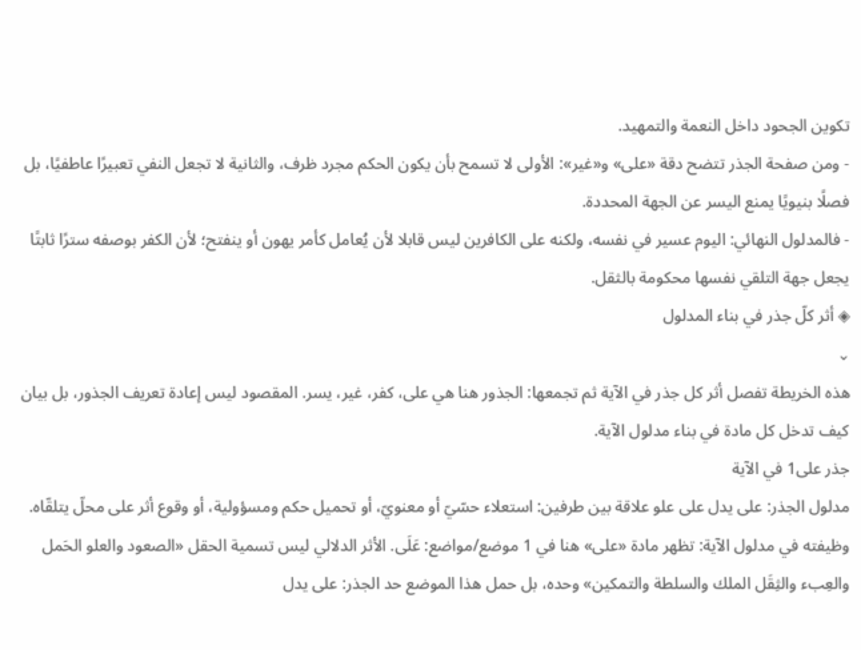تكوين الجحود داخل النعمة والتمهيد.
- ومن صفحة الجذر تتضح دقة «على» و«غير»: الأولى لا تسمح بأن يكون الحكم مجرد ظرف، والثانية لا تجعل النفي تعبيرًا عاطفيًا، بل فصلًا بنيويًا يمنع اليسر عن الجهة المحددة.
- فالمدلول النهائي: اليوم عسير في نفسه، ولكنه على الكافرين ليس قابلا لأن يُعامل كأمر يهون أو ينفتح؛ لأن الكفر بوصفه سترًا ثابتًا يجعل جهة التلقي نفسها محكومة بالثقل.
◈ أثر كلّ جذر في بناء المدلول
⌄
هذه الخريطة تفصل أثر كل جذر في الآية ثم تجمعها: الجذور هنا هي على، كفر، غير، يسر. المقصود ليس إعادة تعريف الجذور، بل بيان كيف تدخل كل مادة في بناء مدلول الآية.
جذر على1 في الآية
مدلول الجذر: على يدل على علو علاقة بين طرفين: استعلاء حسّيّ أو معنويّ، أو تحميل حكم ومسؤولية، أو وقوع أثر على محلّ يتلقّاه.
وظيفته في مدلول الآية: تظهر مادة «على» هنا في 1 موضع/مواضع: عَلَى. الأثر الدلالي ليس تسمية الحقل «الصعود والعلو الحَمل والعِبء والثِقَل الملك والسلطة والتمكين» وحده، بل حمل هذا الموضع حد الجذر: على يدل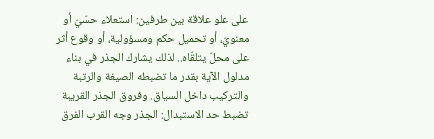على علو علاقة بين طرفين: استعلاء حسّيّ أو معنويّ، أو تحميل حكم ومسؤولية، أو وقوع أثر على محلّ يتلقّاه.. لذلك يشارك الجذر في بناء مدلول الآية بقدر ما تضبطه الصيغة والرتبة والتركيب داخل السياق. وفروق الجذر القريبة تضبط حد الاستبدال: الجذر وجه القرب الفرق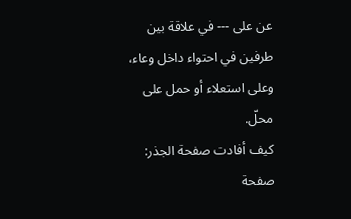عن على --- في علاقة بين طرفين في احتواء داخل وعاء، وعلى استعلاء أو حمل على محلّ.
كيف أفادت صفحة الجذر: صفحة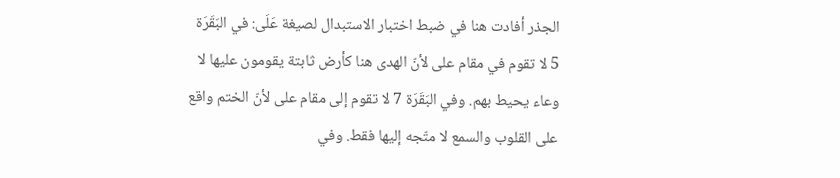الجذر أفادت هنا في ضبط اختبار الاستبدال لصيغة عَلَى: في البَقَرَة 5 لا تقوم في مقام على لأنّ الهدى هنا كأرض ثابتة يقومون عليها لا وعاء يحيط بهم. وفي البَقَرَة 7 لا تقوم إلى مقام على لأنّ الختم واقع على القلوب والسمع لا متّجه إليها فقط. وفي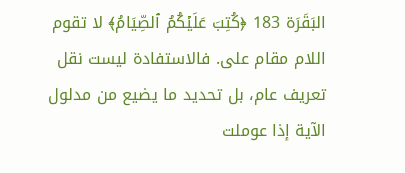البَقَرَة 183 ﴿كُتِبَ عَلَيۡكُمُ ٱلصِّيَامُ﴾ لا تقوم اللام مقام على. فالاستفادة ليست نقل تعريف عام، بل تحديد ما يضيع من مدلول الآية إذا عوملت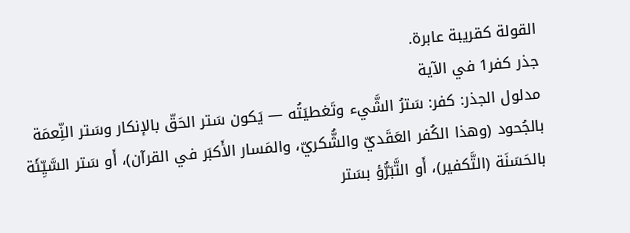القولة كقريبة عابرة.
جذر كفر1 في الآية
مدلول الجذر: كفر: سَترُ الشَّيء وتَغطيَتُه — يَكون سَتر الحَقّ بالإنكار وسَتر النِّعمَة بالجُحود (وهذا الكُفر العَقَديّ والشُّكريّ، والمَسار الأَكبَر في القرآن)، أَو سَتر السَّيِّئَة بالحَسَنَة (التَّكفير)، أَو التَّبَرُّؤ بسَتر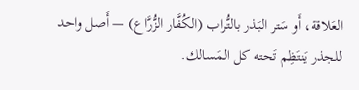العَلاقة، أَو سَتر البَذر بالتُّراب (الكُفَّار الزُّرَّاع) — أَصل واحد للجذر يَنتَظِم تَحته كل المَسالك.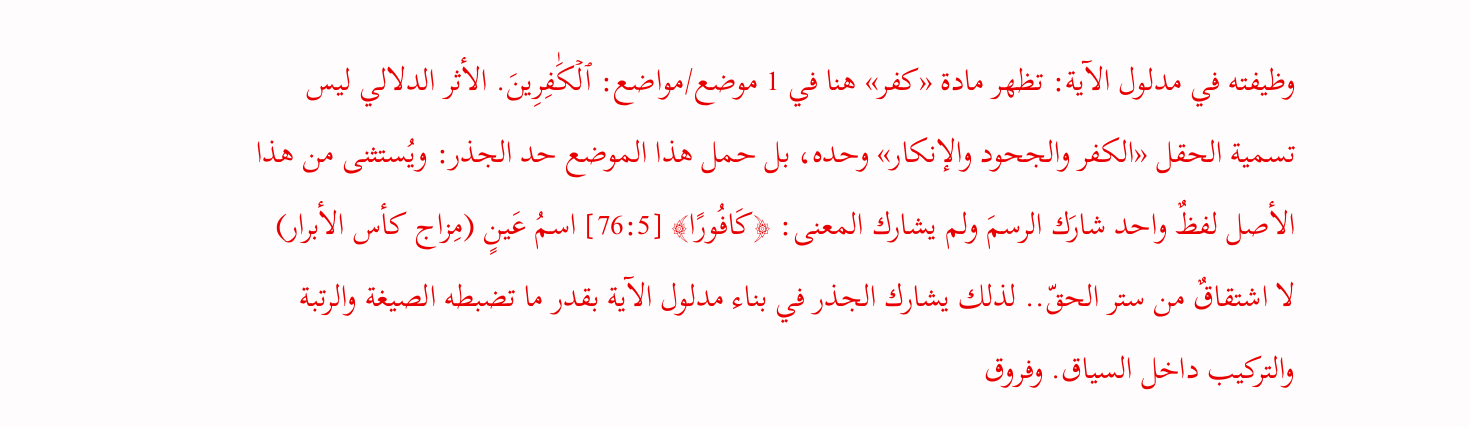وظيفته في مدلول الآية: تظهر مادة «كفر» هنا في 1 موضع/مواضع: ٱلۡكَٰفِرِينَ. الأثر الدلالي ليس تسمية الحقل «الكفر والجحود والإنكار» وحده، بل حمل هذا الموضع حد الجذر: ويُستثنى من هذا الأصل لفظٌ واحد شارَك الرسمَ ولم يشارك المعنى: ﴿كَافُورًا﴾ [76:5] اسمُ عَينٍ (مِزاج كأس الأبرار) لا اشتقاقٌ من ستر الحقّ.. لذلك يشارك الجذر في بناء مدلول الآية بقدر ما تضبطه الصيغة والرتبة والتركيب داخل السياق. وفروق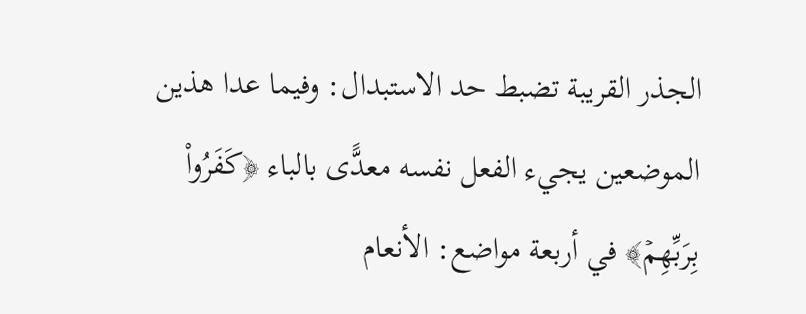الجذر القريبة تضبط حد الاستبدال: وفيما عدا هذين الموضعين يجيء الفعل نفسه معدًّى بالباء ﴿كَفَرُواْ بِرَبِّهِمۡ﴾ في أربعة مواضع: الأنعام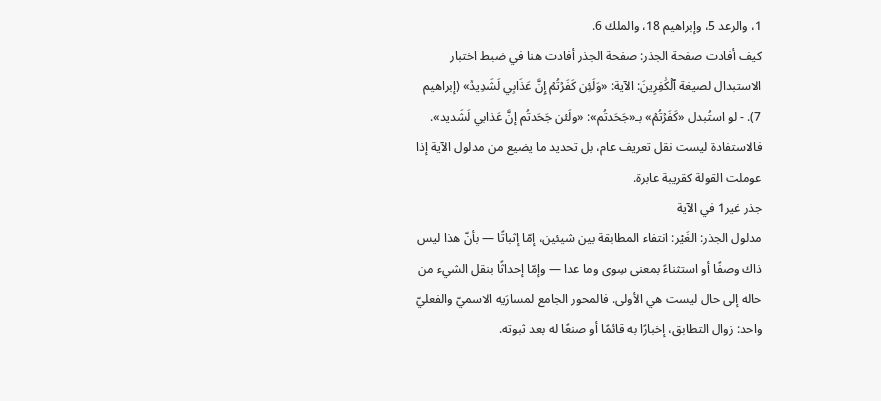1، والرعد 5، وإبراهيم 18، والملك 6.
كيف أفادت صفحة الجذر: صفحة الجذر أفادت هنا في ضبط اختبار الاستبدال لصيغة ٱلۡكَٰفِرِينَ: الآية: «وَلَئِن كَفَرۡتُمۡ إِنَّ عَذَابِي لَشَدِيدٞ» (إبراهيم 7). - لو استُبدل «كَفَرۡتُمۡ» بـ«جَحَدتُم»: «ولَئن جَحَدتُم إنَّ عَذابي لَشَديد». فالاستفادة ليست نقل تعريف عام، بل تحديد ما يضيع من مدلول الآية إذا عوملت القولة كقريبة عابرة.
جذر غير1 في الآية
مدلول الجذر: الغَيْر: انتفاء المطابقة بين شيئين، إمّا إثباتًا — بأنّ هذا ليس ذاك وصفًا أو استثناءً بمعنى سِوى وما عدا — وإمّا إحداثًا بنقل الشيء من حاله إلى حال ليست هي الأولى. فالمحور الجامع لمسارَيه الاسميّ والفعليّ واحد: زوال التطابق، إخبارًا به قائمًا أو صنعًا له بعد ثبوته.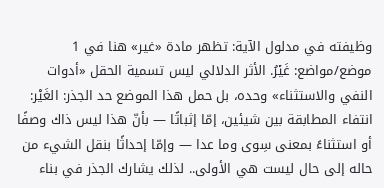وظيفته في مدلول الآية: تظهر مادة «غير» هنا في 1 موضع/مواضع: غَيۡرُ. الأثر الدلالي ليس تسمية الحقل «أدوات النفي والاستثناء» وحده، بل حمل هذا الموضع حد الجذر: الغَيْر: انتفاء المطابقة بين شيئين، إمّا إثباتًا — بأنّ هذا ليس ذاك وصفًا أو استثناءً بمعنى سِوى وما عدا — وإمّا إحداثًا بنقل الشيء من حاله إلى حال ليست هي الأولى.. لذلك يشارك الجذر في بناء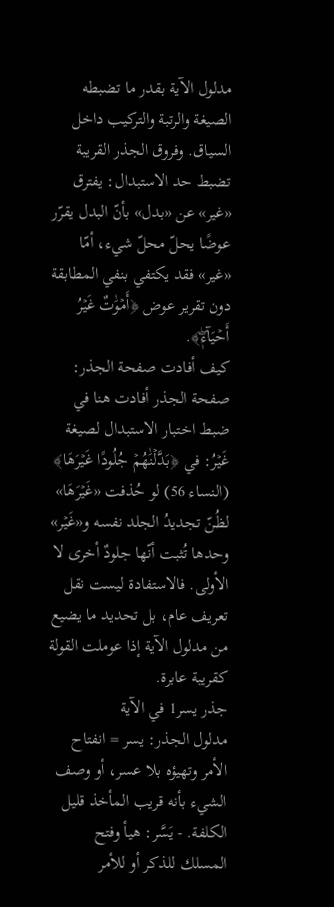مدلول الآية بقدر ما تضبطه الصيغة والرتبة والتركيب داخل السياق. وفروق الجذر القريبة تضبط حد الاستبدال: يفترق «غير» عن «بدل» بأنّ البدل يقرّر عوضًا يحلّ محلّ شيء، أمّا «غير» فقد يكتفي بنفي المطابقة دون تقرير عوض ﴿أَمۡوَٰتٌ غَيۡرُ أَحۡيَآءٖۖ﴾.
كيف أفادت صفحة الجذر: صفحة الجذر أفادت هنا في ضبط اختبار الاستبدال لصيغة غَيۡرُ: في ﴿بَدَّلۡنَٰهُمۡ جُلُودًا غَيۡرَهَا﴾ (النساء 56) لو حُذفت «غَيۡرَهَا» لظُنّ تجديدُ الجلد نفسه و«غَيۡر» وحدها تُثبت أنّها جلودٌ أخرى لا الأولى. فالاستفادة ليست نقل تعريف عام، بل تحديد ما يضيع من مدلول الآية إذا عوملت القولة كقريبة عابرة.
جذر يسر1 في الآية
مدلول الجذر: يسر = انفتاح الأمر وتهيؤه بلا عسر، أو وصف الشيء بأنه قريب المأخذ قليل الكلفة. - يَسَّر: هيأ وفتح المسلك للذكر أو للأمر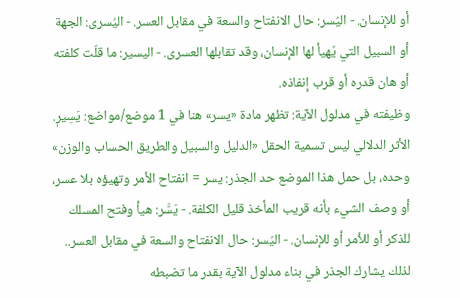أو للإنسان. - اليُسر: حال الانفتاح والسعة في مقابل العسر. - اليُسرى: الجهة أو السبيل التي يُهيأ لها الإنسان، وقد تقابلها العسرى. - اليسير: ما قلّت كلفته أو هان قدره أو قرب إنفاذه.
وظيفته في مدلول الآية: تظهر مادة «يسر» هنا في 1 موضع/مواضع: يَسِيرٖ. الأثر الدلالي ليس تسمية الحقل «الدليل والسبيل والطريق الحساب والوزن» وحده، بل حمل هذا الموضع حد الجذر: يسر = انفتاح الأمر وتهيؤه بلا عسر، أو وصف الشيء بأنه قريب المأخذ قليل الكلفة. - يَسَّر: هيأ وفتح المسلك للذكر أو للأمر أو للإنسان. - اليُسر: حال الانفتاح والسعة في مقابل العسر.. لذلك يشارك الجذر في بناء مدلول الآية بقدر ما تضبطه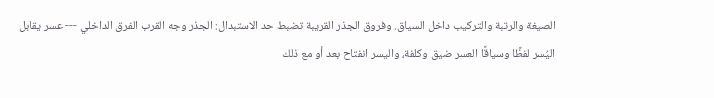الصيغة والرتبة والتركيب داخل السياق. وفروق الجذر القريبة تضبط حد الاستبدال: الجذر وجه القرب الفرق الداخلي --- عسر يقابل اليُسر لفظًا وسياقًا العسر ضيق وكلفة، واليسر انفتاح بعد أو مع ذلك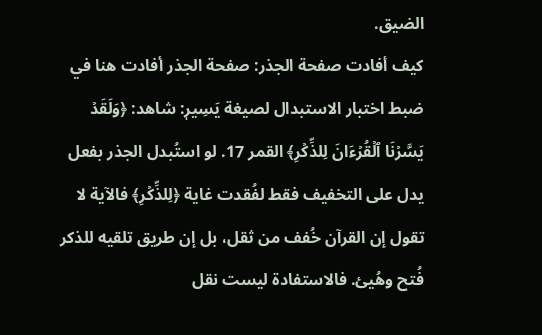الضيق.
كيف أفادت صفحة الجذر: صفحة الجذر أفادت هنا في ضبط اختبار الاستبدال لصيغة يَسِيرٖ: شاهد: ﴿وَلَقَدۡ يَسَّرۡنَا ٱلۡقُرۡءَانَ لِلذِّكۡرِ﴾ القمر 17. لو استُبدل الجذر بفعل يدل على التخفيف فقط لفُقدت غاية ﴿لِلذِّكۡرِ﴾ فالآية لا تقول إن القرآن خُفف من ثقل، بل إن طريق تلقيه للذكر فُتح وهُيئ. فالاستفادة ليست نقل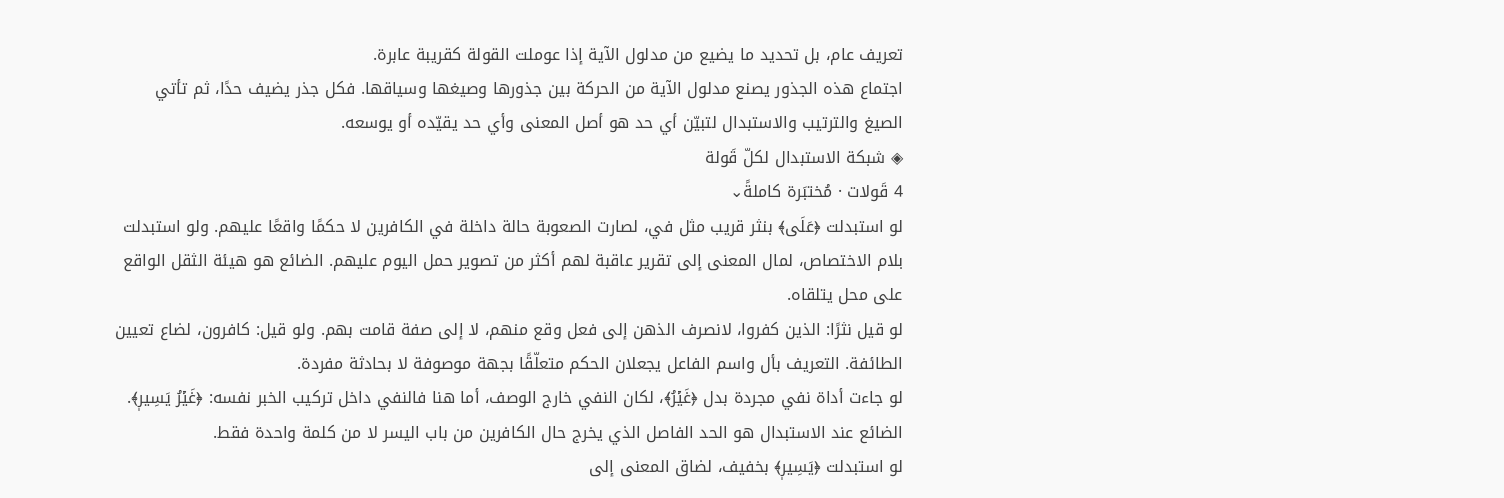تعريف عام، بل تحديد ما يضيع من مدلول الآية إذا عوملت القولة كقريبة عابرة.
اجتماع هذه الجذور يصنع مدلول الآية من الحركة بين جذورها وصيغها وسياقها. فكل جذر يضيف حدًا، ثم تأتي الصيغ والترتيب والاستبدال لتبيّن أي حد هو أصل المعنى وأي حد يقيّده أو يوسعه.
◈ شبكة الاستبدال لكلّ قَولة
4 قَولات · مُختبَرة كاملةً⌄
لو استبدلت ﴿عَلَى﴾ بنثر قريب مثل في، لصارت الصعوبة حالة داخلة في الكافرين لا حكمًا واقعًا عليهم. ولو استبدلت بلام الاختصاص، لمال المعنى إلى تقرير عاقبة لهم أكثر من تصوير حمل اليوم عليهم. الضائع هو هيئة الثقل الواقع على محل يتلقاه.
لو قيل نثرًا: الذين كفروا، لانصرف الذهن إلى فعل وقع منهم، لا إلى صفة قامت بهم. ولو قيل: كافرون، لضاع تعيين الطائفة. التعريف بأل واسم الفاعل يجعلان الحكم متعلّقًا بجهة موصوفة لا بحادثة مفردة.
لو جاءت أداة نفي مجردة بدل ﴿غَيۡرُ﴾، لكان النفي خارج الوصف، أما هنا فالنفي داخل تركيب الخبر نفسه: ﴿غَيۡرُ يَسِيرٖ﴾. الضائع عند الاستبدال هو الحد الفاصل الذي يخرج حال الكافرين من باب اليسر لا من كلمة واحدة فقط.
لو استبدلت ﴿يَسِيرٖ﴾ بخفيف، لضاق المعنى إلى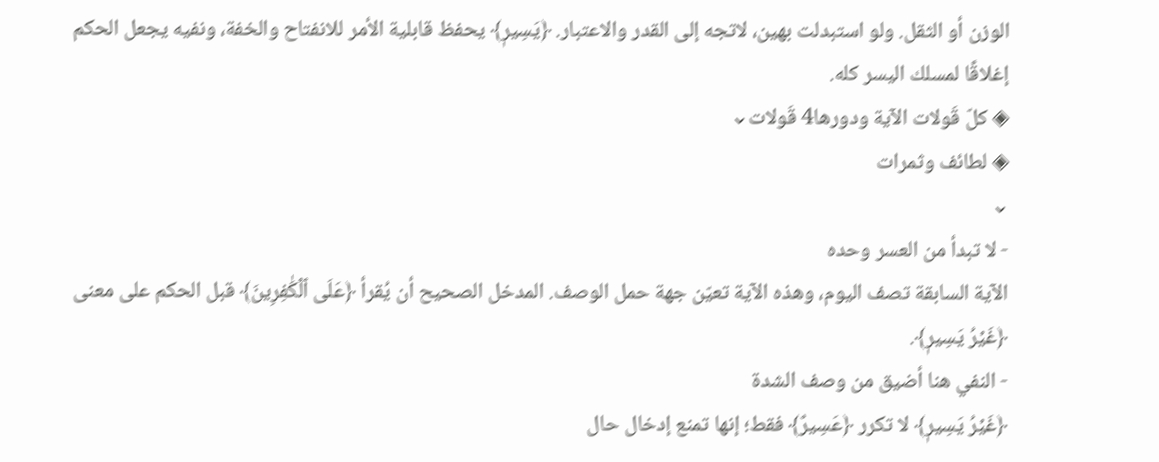الوزن أو الثقل. ولو استبدلت بهين، لاتجه إلى القدر والاعتبار. ﴿يَسِيرٖ﴾ يحفظ قابلية الأمر للانفتاح والخفة، ونفيه يجعل الحكم إغلاقًا لمسلك اليسر كله.
◈ كلّ قَولات الآية ودورها4 قَولات⌄
◈ لطائف وثمرات
⌄
- لا تبدأ من العسر وحده
الآية السابقة تصف اليوم، وهذه الآية تعيّن جهة حمل الوصف. المدخل الصحيح أن يُقرأ ﴿عَلَى ٱلۡكَٰفِرِينَ﴾ قبل الحكم على معنى ﴿غَيۡرُ يَسِيرٖ﴾.
- النفي هنا أضيق من وصف الشدة
﴿غَيۡرُ يَسِيرٖ﴾ لا تكرر ﴿عَسِيرٌ﴾ فقط؛ إنها تمنع إدخال حال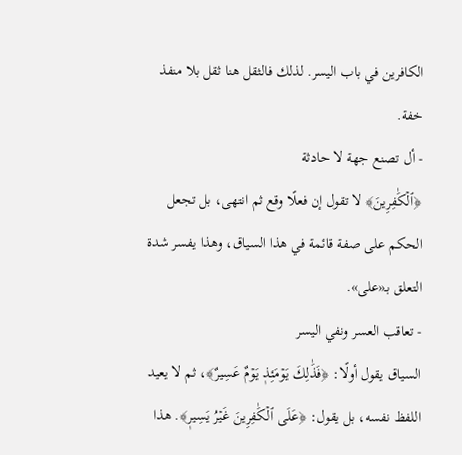الكافرين في باب اليسر. لذلك فالثقل هنا ثقل بلا منفذ خفة.
- أل تصنع جهة لا حادثة
﴿ٱلۡكَٰفِرِينَ﴾ لا تقول إن فعلًا وقع ثم انتهى، بل تجعل الحكم على صفة قائمة في هذا السياق، وهذا يفسر شدة التعلق بـ«على».
- تعاقب العسر ونفي اليسر
السياق يقول أولًا: ﴿فَذَٰلِكَ يَوۡمَئِذٖ يَوۡمٌ عَسِيرٌ﴾، ثم لا يعيد اللفظ نفسه، بل يقول: ﴿عَلَى ٱلۡكَٰفِرِينَ غَيۡرُ يَسِيرٖ﴾. هذا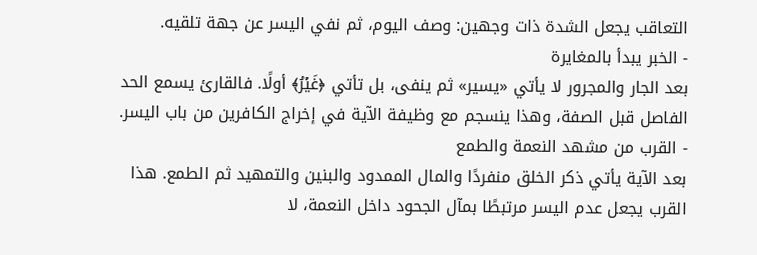التعاقب يجعل الشدة ذات وجهين: وصف اليوم، ثم نفي اليسر عن جهة تلقيه.
- الخبر يبدأ بالمغايرة
بعد الجار والمجرور لا يأتي «يسير» ثم ينفى، بل تأتي ﴿غَيۡرُ﴾ أولًا. فالقارئ يسمع الحد الفاصل قبل الصفة، وهذا ينسجم مع وظيفة الآية في إخراج الكافرين من باب اليسر.
- القرب من مشهد النعمة والطمع
بعد الآية يأتي ذكر الخلق منفردًا والمال الممدود والبنين والتمهيد ثم الطمع. هذا القرب يجعل عدم اليسر مرتبطًا بمآل الجحود داخل النعمة، لا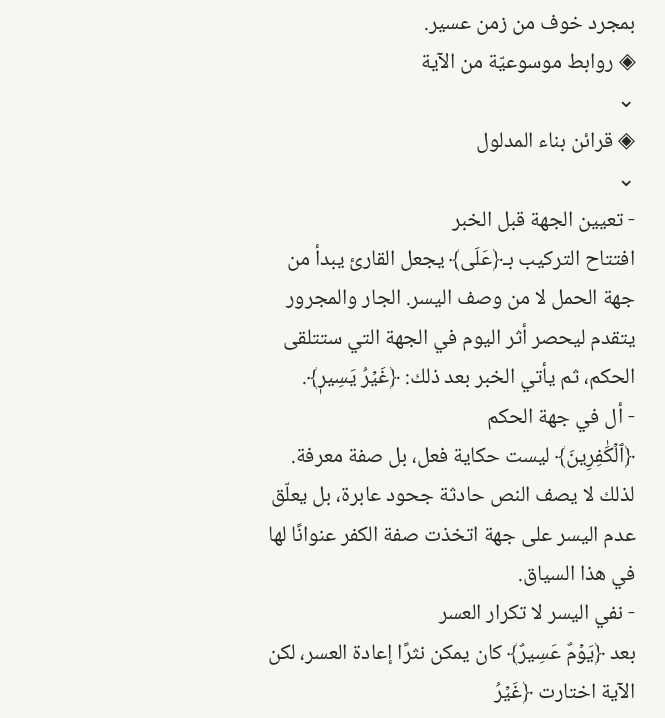بمجرد خوف من زمن عسير.
◈ روابط موسوعيّة من الآية
⌄
◈ قرائن بناء المدلول
⌄
- تعيين الجهة قبل الخبر
افتتاح التركيب بـ﴿عَلَى﴾ يجعل القارئ يبدأ من جهة الحمل لا من وصف اليسر. الجار والمجرور يتقدم ليحصر أثر اليوم في الجهة التي ستتلقى الحكم، ثم يأتي الخبر بعد ذلك: ﴿غَيۡرُ يَسِيرٖ﴾.
- أل في جهة الحكم
﴿ٱلۡكَٰفِرِينَ﴾ ليست حكاية فعل، بل صفة معرفة. لذلك لا يصف النص حادثة جحود عابرة، بل يعلّق عدم اليسر على جهة اتخذت صفة الكفر عنوانًا لها في هذا السياق.
- نفي اليسر لا تكرار العسر
بعد ﴿يَوۡمٌ عَسِيرٌ﴾ كان يمكن نثرًا إعادة العسر، لكن الآية اختارت ﴿غَيۡرُ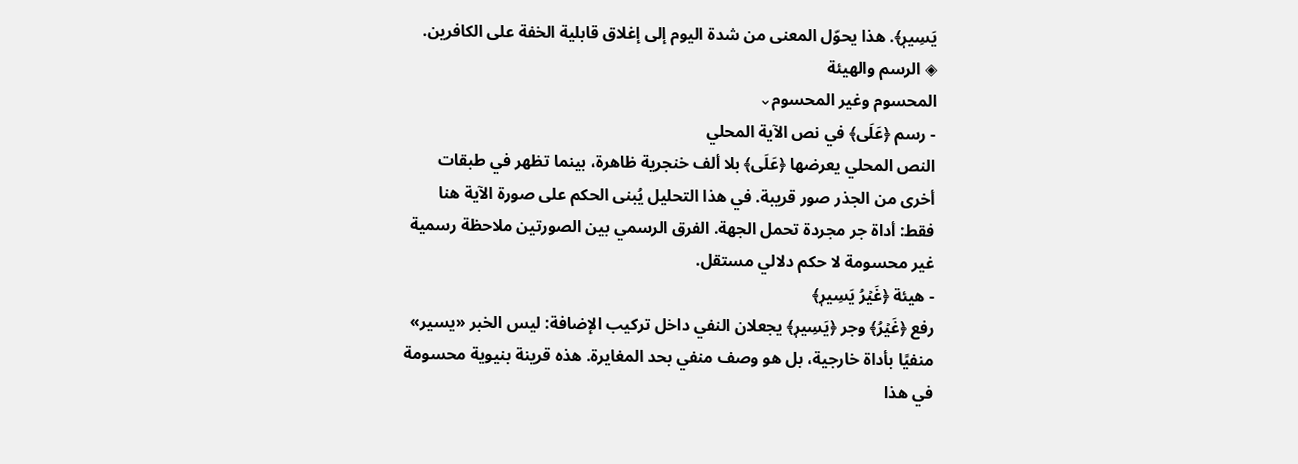يَسِيرٖ﴾. هذا يحوّل المعنى من شدة اليوم إلى إغلاق قابلية الخفة على الكافرين.
◈ الرسم والهيئة
المحسوم وغير المحسوم⌄
- رسم ﴿عَلَى﴾ في نص الآية المحلي
النص المحلي يعرضها ﴿عَلَى﴾ بلا ألف خنجرية ظاهرة، بينما تظهر في طبقات أخرى من الجذر صور قريبة. في هذا التحليل يُبنى الحكم على صورة الآية هنا فقط: أداة جر مجردة تحمل الجهة. الفرق الرسمي بين الصورتين ملاحظة رسمية غير محسومة لا حكم دلالي مستقل.
- هيئة ﴿غَيۡرُ يَسِيرٖ﴾
رفع ﴿غَيۡرُ﴾ وجر ﴿يَسِيرٖ﴾ يجعلان النفي داخل تركيب الإضافة: ليس الخبر «يسير» منفيًا بأداة خارجية، بل هو وصف منفي بحد المغايرة. هذه قرينة بنيوية محسومة في هذا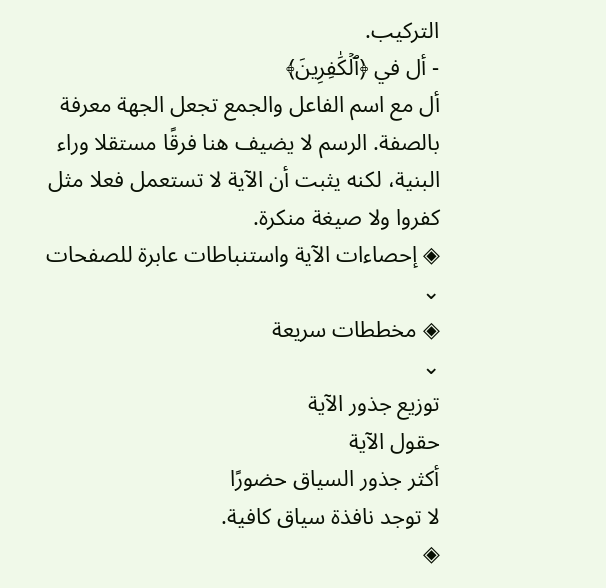التركيب.
- أل في ﴿ٱلۡكَٰفِرِينَ﴾
أل مع اسم الفاعل والجمع تجعل الجهة معرفة بالصفة. الرسم لا يضيف هنا فرقًا مستقلا وراء البنية، لكنه يثبت أن الآية لا تستعمل فعلا مثل كفروا ولا صيغة منكرة.
◈ إحصاءات الآية واستنباطات عابرة للصفحات
⌄
◈ مخططات سريعة
⌄
توزيع جذور الآية
حقول الآية
أكثر جذور السياق حضورًا
لا توجد نافذة سياق كافية.
◈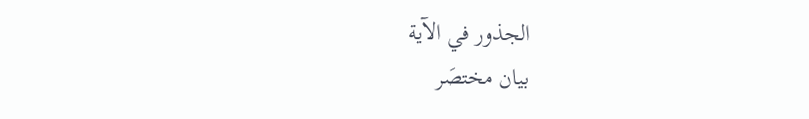الجذور في الآية
بيان مختصَر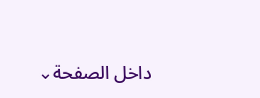داخل الصفحة⌄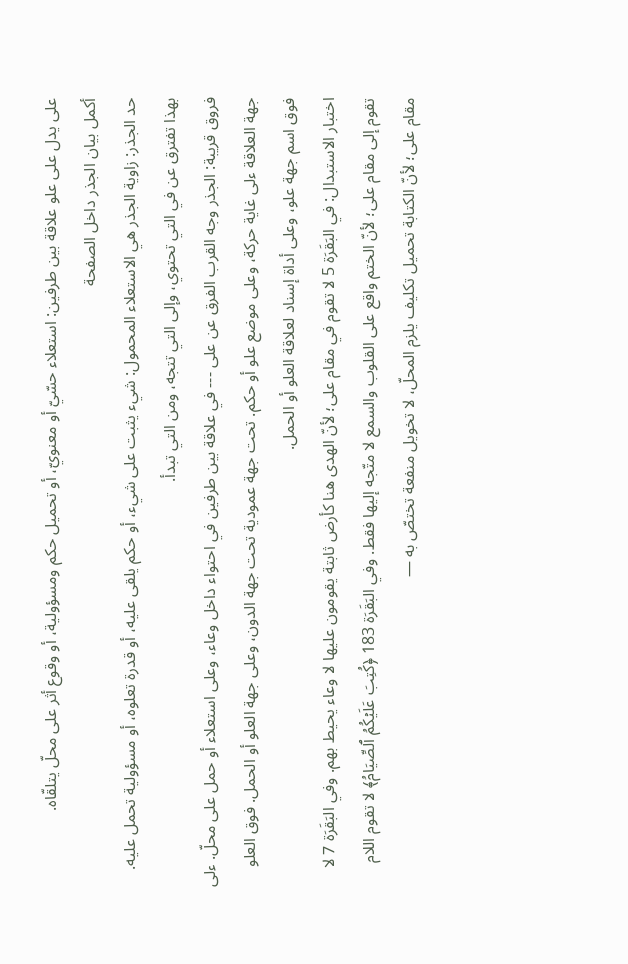على يدل على علو علاقة بين طرفين: استعلاء حسّيّ أو معنويّ، أو تحميل حكم ومسؤولية، أو وقوع أثر على محلّ يتلقّاه.
أكمل بيان الجذر داخل الصفحة
حد الجذر: زاوية الجذر هي الاستعلاء المحمول: شيء يثبت على شيء، أو حكم يلقى عليه، أو قدرة تعلوه، أو مسؤولية تحمل عليه. بهذا تفترق عن في التي تحتوي، وإلى التي تتجه، ومن التي تبدأ.
فروق قريبة: الجذر وجه القرب الفرق عن على --- في علاقة بين طرفين في احتواء داخل وعاء، وعلى استعلاء أو حمل على محلّ. ءلى جهة العلاقة ءلى غاية حركة، وعلى موضع علو أو حكم. تحت جهة عمودية تحت جهة الدون، وعلى جهة العلو أو الحمل. فوق العلو فوق اسم جهة علو، وعلى أداة إسناد لعلاقة العلو أو الحمل.
اختبار الاستبدال: في البَقَرَة 5 لا تقوم في مقام على؛ لأنّ الهدى هنا كأرض ثابتة يقومون عليها لا وعاء يحيط بهم. وفي البَقَرَة 7 لا تقوم إلى مقام على؛ لأنّ الختم واقع على القلوب والسمع لا متّجه إليها فقط. وفي البَقَرَة 183 ﴿كُتِبَ عَلَيۡكُمُ ٱلصِّيَامُ﴾ لا تقوم اللام مقام على؛ لأنّ الكتابة تحميل تكليف يلزم المحلّ، لا تخويل منفعة تختصّ به —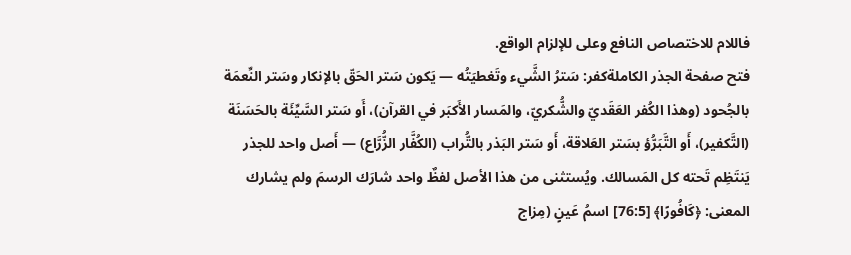فاللام للاختصاص النافع وعلى للإلزام الواقع.
فتح صفحة الجذر الكاملةكفر: سَترُ الشَّيء وتَغطيَتُه — يَكون سَتر الحَقّ بالإنكار وسَتر النِّعمَة بالجُحود (وهذا الكُفر العَقَديّ والشُّكريّ، والمَسار الأَكبَر في القرآن)، أَو سَتر السَّيِّئَة بالحَسَنَة (التَّكفير)، أَو التَّبَرُّؤ بسَتر العَلاقة، أَو سَتر البَذر بالتُّراب (الكُفَّار الزُّرَّاع) — أَصل واحد للجذر يَنتَظِم تَحته كل المَسالك. ويُستثنى من هذا الأصل لفظٌ واحد شارَك الرسمَ ولم يشارك المعنى: ﴿كَافُورًا﴾ [76:5] اسمُ عَينٍ (مِزاج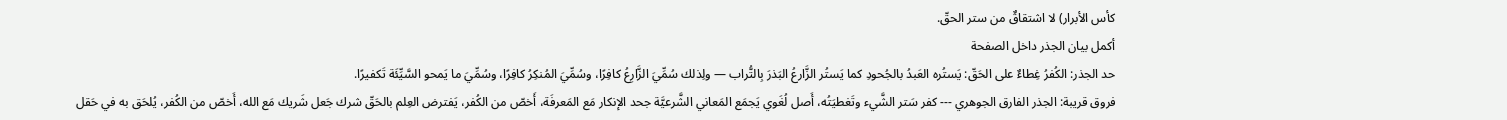كأس الأبرار) لا اشتقاقٌ من ستر الحقّ.
أكمل بيان الجذر داخل الصفحة
حد الجذر: الكُفرُ غِطاءٌ على الحَقّ: يَستُره العَبدُ بالجُحودِ كما يَستُر الزَّارعُ البَذرَ بِالتُّراب — ولِذلك سُمِّيَ الزَّارِعُ كافِرًا، وسُمِّيَ المُنكِرُ كافِرًا، وسُمِّيَ ما يَمحو السَّيِّئَة تَكفيرًا.
فروق قريبة: الجذر الفارق الجوهري --- كفر سَتر الشَّيء وتَغطيَتُه، أَصل لُغَوي يَجمَع المَعاني الشَّرعيَّة جحد الإنكار مَع المَعرفَة، أَخصّ من الكُفر، يَفترض العِلم بالحَقّ شرك جَعل شَريك مَع الله، أَخصّ من الكُفر، يُلحَق به في حَقل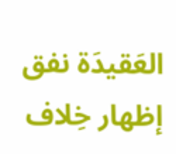العَقيدَة نفق إظهار خِلاف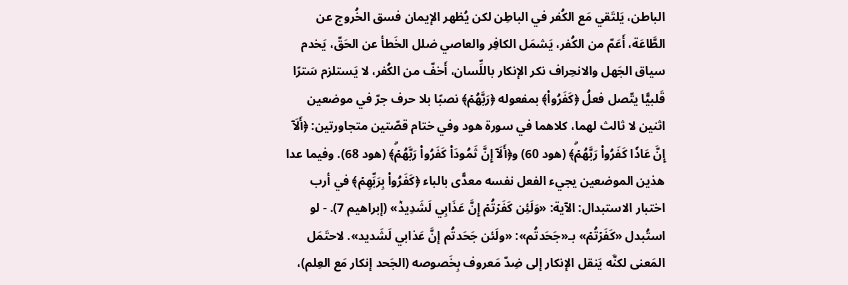الباطن، يَلتَقي مَع الكُفر في الباطِن لكن يُظهر الإيمان فسق الخُروج عن الطَّاعَة، أَعَمّ من الكُفر، يَشمَل الكافِر والعاصي ضلل الخَطأ عن الحَقّ، يَخدم سياق الجَهل والانحِراف نكر الإنكار باللِّسان، أَخفّ من الكُفر، لا يَستلزم سَترًا قَلبيًّا يتّصل فعلُ ﴿كَفَرُواْ﴾ بمفعوله ﴿رَبَّهُمۡ﴾ نصبًا بلا حرف جرّ في موضعين اثنين لا ثالث لهما، كلاهما في سورة هود وفي ختام قصّتين متجاورتين: ﴿أَلَآ إِنَّ عَادٗا كَفَرُواْ رَبَّهُمۡۗ﴾ (هود 60) و﴿أَلَآ إِنَّ ثَمُودَاْ كَفَرُواْ رَبَّهُمۡۗ﴾ (هود 68). وفيما عدا هذين الموضعين يجيء الفعل نفسه معدًّى بالباء ﴿كَفَرُواْ بِرَبِّهِمۡ﴾ في أرب
اختبار الاستبدال: الآية: «وَلَئِن كَفَرۡتُمۡ إِنَّ عَذَابِي لَشَدِيدٞ» (إبراهيم 7). - لو استُبدل «كَفَرۡتُمۡ» بـ«جَحَدتُم»: «ولَئن جَحَدتُم إنَّ عَذابي لَشَديد». لاحتَمَل المَعنى لكنَّه يَنقل الإنكار إلى ضِدّ مَعروف بِخَصوصه (الجَحد إنكار مَع العِلم)،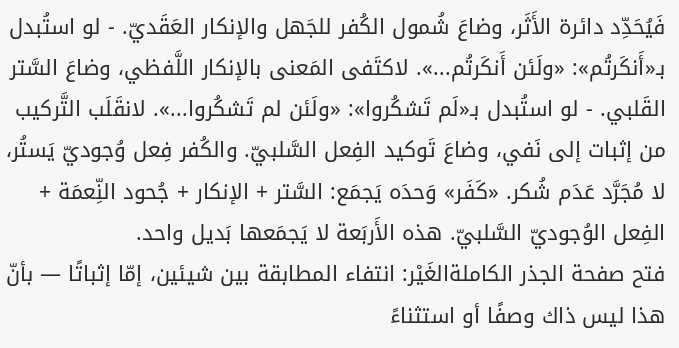فَيُحَدِّد دائرة الأَثَر، وضاعَ شُمول الكُفر للجَهل والإنكار العَقَديّ. - لو استُبدل بـ«أَنكَرتُم»: «ولَئن أَنكَرتُم...». لاكتَفى المَعنى بالإنكار اللَّفظي، وضاعَ السَّتر القَلبي. - لو استُبدل بـ«لَم تَشكُروا»: «ولَئن لم تَشكُروا...». لانقَلَب التَّركيب من إثبات إلى نَفي، وضاعَ تَوكيد الفِعل السَّلبيّ. والكُفر فِعل وُجوديّ يَستُر، لا مُجَرَّد عَدَم شُكر. «كَفَر» وَحدَه يَجمَع: السَّتر + الإنكار + جُحود النِّعمَة + الفِعل الوُجوديّ السَّلبيّ. هذه الأَربَعة لا يَجمَعها بَديل واحد.
فتح صفحة الجذر الكاملةالغَيْر: انتفاء المطابقة بين شيئين، إمّا إثباتًا — بأنّ هذا ليس ذاك وصفًا أو استثناءً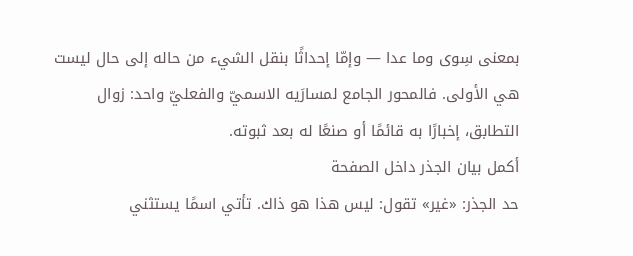بمعنى سِوى وما عدا — وإمّا إحداثًا بنقل الشيء من حاله إلى حال ليست هي الأولى. فالمحور الجامع لمسارَيه الاسميّ والفعليّ واحد: زوال التطابق، إخبارًا به قائمًا أو صنعًا له بعد ثبوته.
أكمل بيان الجذر داخل الصفحة
حد الجذر: «غير» تقول: ليس هذا هو ذاك. تأتي اسمًا يستثني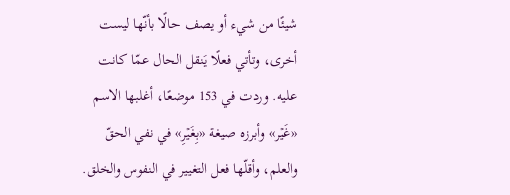شيئًا من شيء أو يصف حالًا بأنّها ليست أخرى، وتأتي فعلًا يَنقل الحال عمّا كانت عليه. وردت في 153 موضعًا، أغلبها الاسم «غَيۡر» وأبرزه صيغة «بِغَيۡرِ» في نفي الحقّ والعلم، وأقلّها فعل التغيير في النفوس والخلق.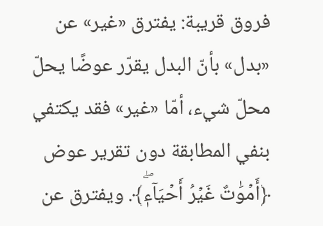فروق قريبة: يفترق «غير» عن «بدل» بأنّ البدل يقرّر عوضًا يحلّ محلّ شيء، أمّا «غير» فقد يكتفي بنفي المطابقة دون تقرير عوض ﴿أَمۡوَٰتٌ غَيۡرُ أَحۡيَآءٖۖ﴾. ويفترق عن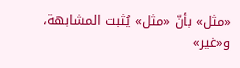«مثل» بأنّ «مثل» يُثبت المشابهة، و«غير»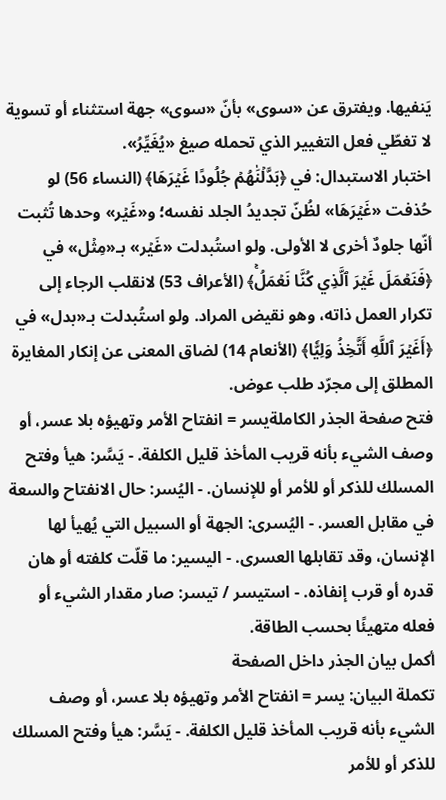يَنفيها. ويفترق عن «سوى» بأنّ «سوى» جهة استثناء أو تسوية لا تغطّي فعل التغيير الذي تحمله صيغ «يُغَيِّرُ».
اختبار الاستبدال: في ﴿بَدَّلۡنَٰهُمۡ جُلُودًا غَيۡرَهَا﴾ (النساء 56) لو حُذفت «غَيۡرَهَا» لظُنّ تجديدُ الجلد نفسه؛ و«غَيۡر» وحدها تُثبت أنّها جلودٌ أخرى لا الأولى. ولو استُبدلت «غَيۡر» بـ«مِثۡل» في ﴿فَنَعۡمَلَ غَيۡرَ ٱلَّذِي كُنَّا نَعۡمَلُۚ﴾ (الأعراف 53) لانقلب الرجاء إلى تكرار العمل ذاته، وهو نقيض المراد. ولو استُبدلت بـ«بدل» في ﴿أَغَيۡرَ ٱللَّهِ أَتَّخِذُ وَلِيّٗا﴾ (الأنعام 14) لضاق المعنى عن إنكار المغايرة المطلق إلى مجرّد طلب عوض.
فتح صفحة الجذر الكاملةيسر = انفتاح الأمر وتهيؤه بلا عسر، أو وصف الشيء بأنه قريب المأخذ قليل الكلفة. - يَسَّر: هيأ وفتح المسلك للذكر أو للأمر أو للإنسان. - اليُسر: حال الانفتاح والسعة في مقابل العسر. - اليُسرى: الجهة أو السبيل التي يُهيأ لها الإنسان، وقد تقابلها العسرى. - اليسير: ما قلّت كلفته أو هان قدره أو قرب إنفاذه. - استيسر / تيسر: صار مقدار الشيء أو فعله متهيئًا بحسب الطاقة.
أكمل بيان الجذر داخل الصفحة
تكملة البيان: يسر = انفتاح الأمر وتهيؤه بلا عسر، أو وصف الشيء بأنه قريب المأخذ قليل الكلفة. - يَسَّر: هيأ وفتح المسلك للذكر أو للأمر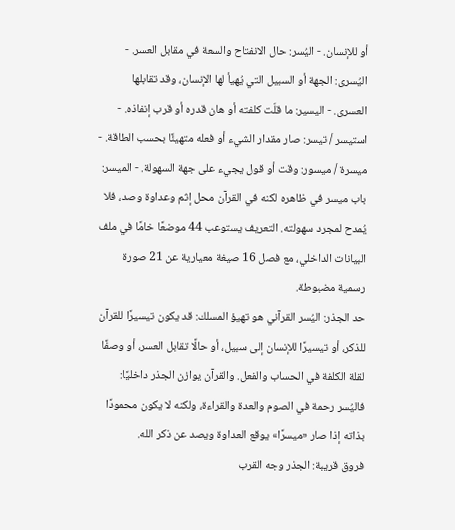أو للإنسان. - اليُسر: حال الانفتاح والسعة في مقابل العسر. - اليُسرى: الجهة أو السبيل التي يُهيأ لها الإنسان، وقد تقابلها العسرى. - اليسير: ما قلّت كلفته أو هان قدره أو قرب إنفاذه. - استيسر / تيسر: صار مقدار الشيء أو فعله متهيئًا بحسب الطاقة. - ميسرة / ميسور: وقت أو قول يجيء على جهة السهولة. - الميسر: باب ميسر في ظاهره لكنه في القرآن محل إثم وعداوة وصد، فلا يُمدح لمجرد سهولته. التعريف يستوعب 44 موضعًا خامًا في ملف البيانات الداخلي، مع فصل 16 صيغة معيارية عن 21 صورة رسمية مضبوطة.
حد الجذر: اليُسر القرآني هو تهيؤ المسلك: قد يكون تيسيرًا للقرآن للذكر، أو تيسيرًا للإنسان إلى سبيل، أو حالًا تقابل العسر، أو وصفًا لقلة الكلفة في الحساب والفعل. والقرآن يوازن الجذر داخليًا: فاليُسر رحمة في الصوم والعدة والقراءة، ولكنه لا يكون محمودًا بذاته إذا صار «ميسرًا» يوقع العداوة ويصد عن ذكر الله.
فروق قريبة: الجذر وجه القرب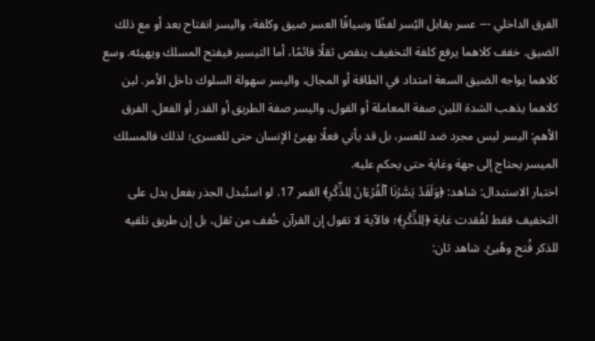الفرق الداخلي --- عسر يقابل اليُسر لفظًا وسياقًا العسر ضيق وكلفة، واليسر انفتاح بعد أو مع ذلك الضيق. خفف كلاهما يرفع كلفة التخفيف ينقص ثقلًا قائمًا، أما التيسير فيفتح المسلك ويهيئه. وسع كلاهما يواجه الضيق السعة امتداد في الطاقة أو المجال، واليسر سهولة السلوك داخل الأمر. لين كلاهما يذهب الشدة اللين صفة المعاملة أو القول، واليسر صفة الطريق أو القدر أو الفعل. الفرق الأهم: اليسر ليس مجرد ضد للعسر، بل قد يأتي فعلًا يهيئ الإنسان حتى للعسرى؛ لذلك فالمسلك الميسر يحتاج إلى جهة وغاية حتى يحكم عليه.
اختبار الاستبدال: شاهد: ﴿وَلَقَدۡ يَسَّرۡنَا ٱلۡقُرۡءَانَ لِلذِّكۡرِ﴾ القمر 17. لو استُبدل الجذر بفعل يدل على التخفيف فقط لفُقدت غاية ﴿لِلذِّكۡرِ﴾؛ فالآية لا تقول إن القرآن خُفف من ثقل، بل إن طريق تلقيه للذكر فُتح وهُيئ. شاهد ثان: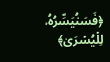﴿فَسَنُيَسِّرُهُۥ لِلۡيُسۡرَىٰ﴾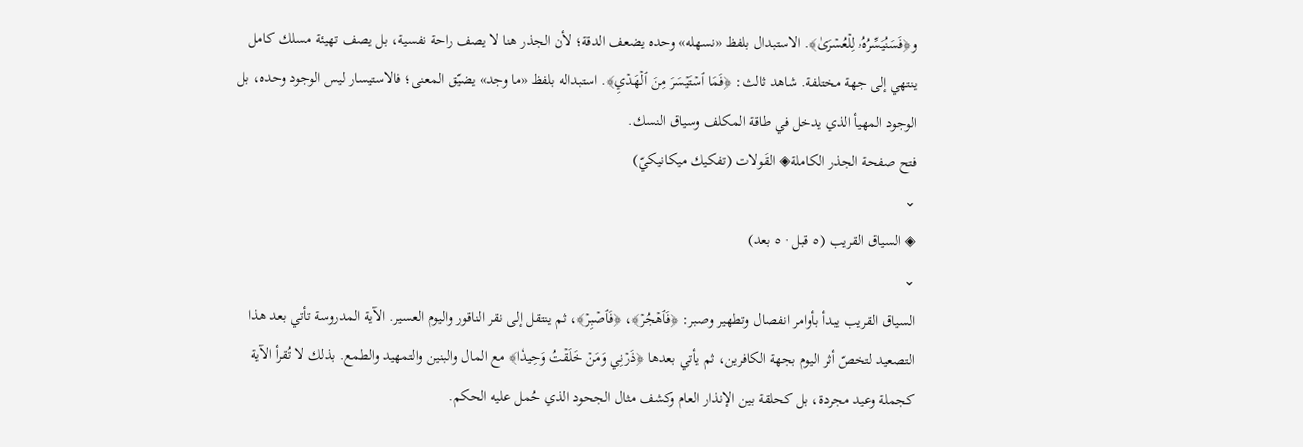و﴿فَسَنُيَسِّرُهُۥ لِلۡعُسۡرَىٰ﴾. الاستبدال بلفظ «نسهله» وحده يضعف الدقة؛ لأن الجذر هنا لا يصف راحة نفسية، بل يصف تهيئة مسلك كامل ينتهي إلى جهة مختلفة. شاهد ثالث: ﴿فَمَا ٱسۡتَيۡسَرَ مِنَ ٱلۡهَدۡيِ﴾. استبداله بلفظ «ما وجد» يضيّق المعنى؛ فالاستيسار ليس الوجود وحده، بل الوجود المهيأ الذي يدخل في طاقة المكلف وسياق النسك.
فتح صفحة الجذر الكاملة◈ القَولات (تفكيك ميكانيكيّ)
⌄
◈ السياق القريب (٥ قبل · ٥ بعد)
⌄
السياق القريب يبدأ بأوامر انفصال وتطهير وصبر: ﴿فَٱهۡجُرۡ﴾، ﴿فَٱصۡبِرۡ﴾، ثم ينتقل إلى نقر الناقور واليوم العسير. الآية المدروسة تأتي بعد هذا التصعيد لتخصّ أثر اليوم بجهة الكافرين، ثم يأتي بعدها ﴿ذَرۡنِي وَمَنۡ خَلَقۡتُ وَحِيدٗا﴾ مع المال والبنين والتمهيد والطمع. بذلك لا تُقرأ الآية كجملة وعيد مجردة، بل كحلقة بين الإنذار العام وكشف مثال الجحود الذي حُمل عليه الحكم.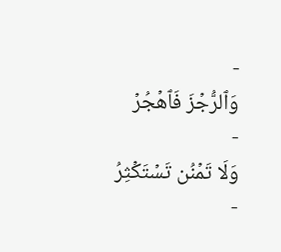-
وَٱلرُّجۡزَ فَٱهۡجُرۡ
-
وَلَا تَمۡنُن تَسۡتَكۡثِرُ
-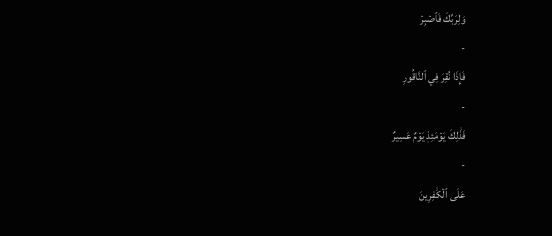وَلِرَبِّكَ فَٱصۡبِرۡ
-
فَإِذَا نُقِرَ فِي ٱلنَّاقُورِ
-
فَذَٰلِكَ يَوۡمَئِذٖ يَوۡمٌ عَسِيرٌ
-
عَلَى ٱلۡكَٰفِرِينَ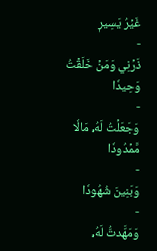غَيۡرُ يَسِيرٖ
-
ذَرۡنِي وَمَنۡ خَلَقۡتُ وَحِيدٗا
-
وَجَعَلۡتُ لَهُۥ مَالٗا مَّمۡدُودٗا
-
وَبَنِينَ شُهُودٗا
-
وَمَهَّدتُّ لَهُۥ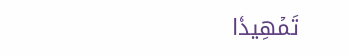تَمۡهِيدٗا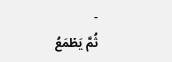-
ثُمَّ يَطۡمَعُ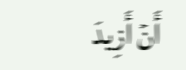أَنۡ أَزِيدَ